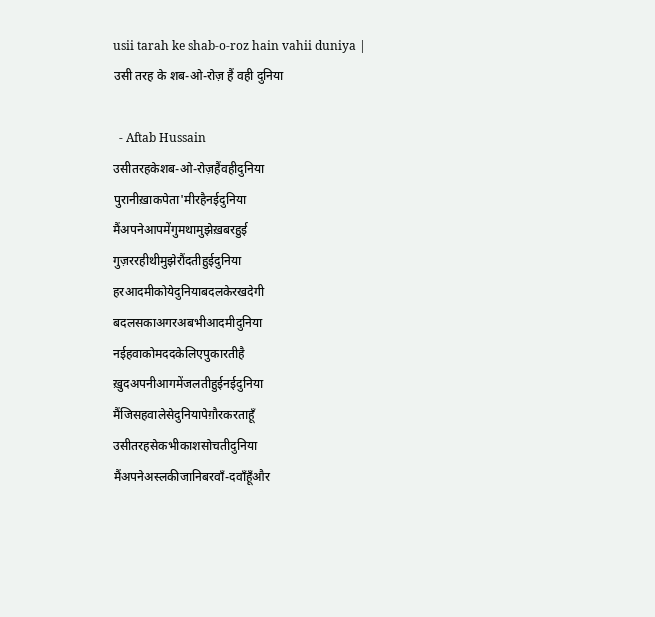usii tarah ke shab-o-roz hain vahii duniya | उसी तरह के शब-ओ-रोज़ हैं वही दुनिया

  - Aftab Hussain
उसीतरहकेशब-ओ-रोज़हैंवहीदुनिया
पुरानीख़ाकपेता'मीरहैनईदुनिया
मैंअपनेआपमेंगुमथामुझेख़बरहुई
गुज़ररहीथीमुझेरौंदतीहुईदुनिया
हरआदमीकोयेदुनियाबदलकेरखदेगी
बदलसकाअगरअबभीआदमीदुनिया
नईहवाकोमददकेलिएपुकारतीहै
ख़ुदअपनीआगमेंजलतीहुईनईदुनिया
मैंजिसहवालेसेदुनियापेग़ौरकरताहूँ
उसीतरहसेकभीकाशसोचतीदुनिया
मैंअपनेअस्लकीजानिबरवाँ-दवाँहूँऔर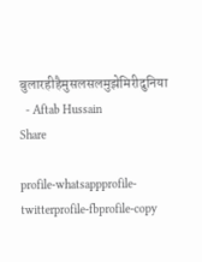बुलारहीहैमुसलसलमुझेमिरीदुनिया
  - Aftab Hussain
Share

profile-whatsappprofile-twitterprofile-fbprofile-copy